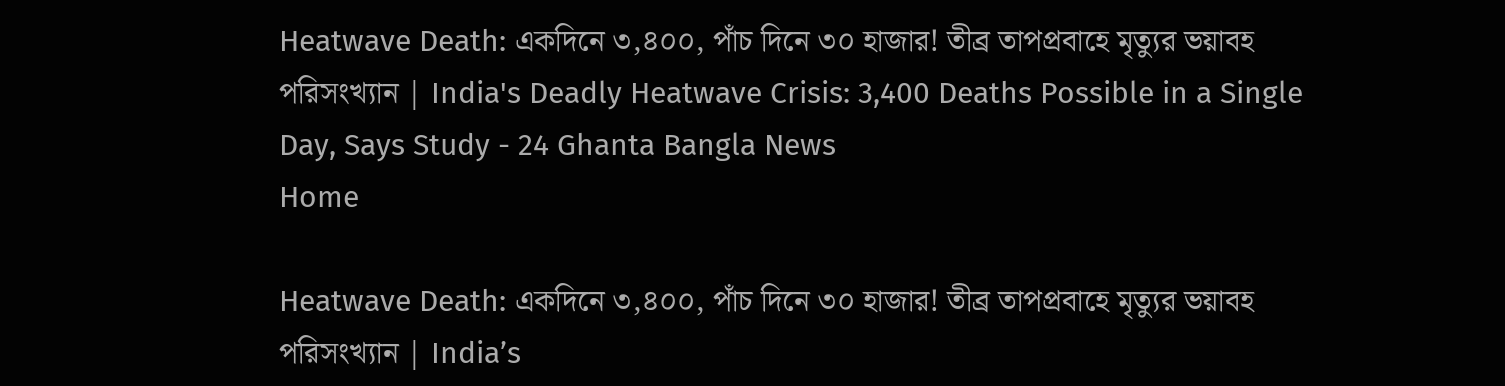Heatwave Death: একদিনে ৩,৪০০, পাঁচ দিনে ৩০ হাজার! তীব্র তাপপ্রবাহে মৃত্যুর ভয়াবহ পরিসংখ্যান | India's Deadly Heatwave Crisis: 3,400 Deaths Possible in a Single Day, Says Study - 24 Ghanta Bangla News
Home

Heatwave Death: একদিনে ৩,৪০০, পাঁচ দিনে ৩০ হাজার! তীব্র তাপপ্রবাহে মৃত্যুর ভয়াবহ পরিসংখ্যান | India’s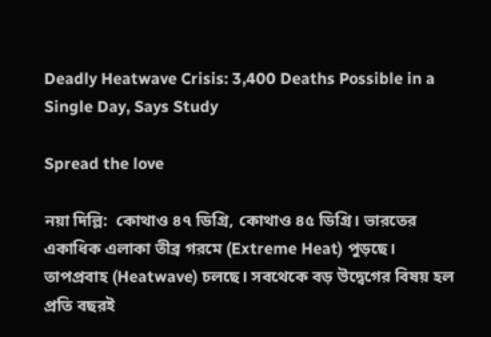Deadly Heatwave Crisis: 3,400 Deaths Possible in a Single Day, Says Study

Spread the love

নয়া দিল্লি:  কোথাও ৪৭ ডিগ্রি, কোথাও ৪৫ ডিগ্রি। ভারতের একাধিক এলাকা তীব্র গরমে (Extreme Heat) পুড়ছে। তাপপ্রবাহ (Heatwave) চলছে। সবথেকে বড় উদ্বেগের বিষয় হল প্রতি বছরই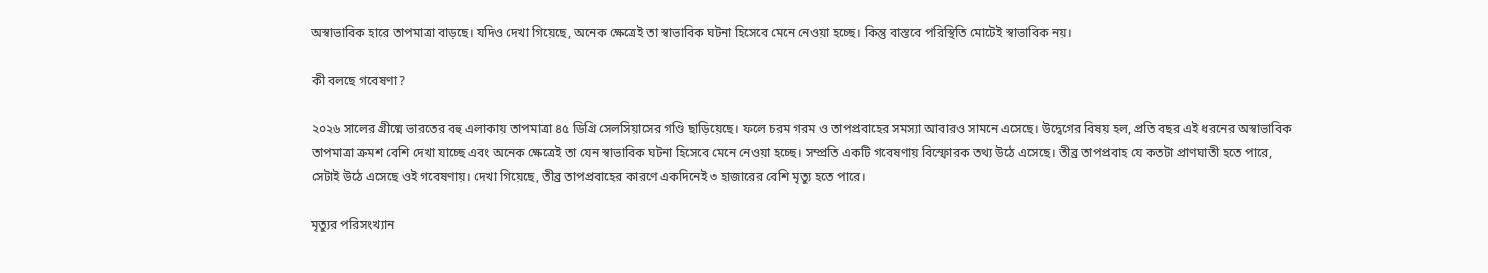অস্বাভাবিক হারে তাপমাত্রা বাড়ছে। যদিও দেখা গিয়েছে, অনেক ক্ষেত্রেই তা স্বাভাবিক ঘটনা হিসেবে মেনে নেওয়া হচ্ছে। কিন্তু বাস্তবে পরিস্থিতি মোটেই স্বাভাবিক নয়।

কী বলছে গবেষণা?

২০২৬ সালের গ্রীষ্মে ভারতের বহু এলাকায় তাপমাত্রা ৪৫ ডিগ্রি সেলসিয়াসের গণ্ডি ছাড়িয়েছে। ফলে চরম গরম ও তাপপ্রবাহের সমস্যা আবারও সামনে এসেছে। উদ্বেগের বিষয় হল, প্রতি বছর এই ধরনের অস্বাভাবিক তাপমাত্রা ক্রমশ বেশি দেখা যাচ্ছে এবং অনেক ক্ষেত্রেই তা যেন স্বাভাবিক ঘটনা হিসেবে মেনে নেওয়া হচ্ছে। সম্প্রতি একটি গবেষণায় বিস্ফোরক তথ্য উঠে এসেছে। তীব্র তাপপ্রবাহ যে কতটা প্রাণঘাতী হতে পারে, সেটাই উঠে এসেছে ওই গবেষণায়। দেখা গিয়েছে, তীব্র তাপপ্রবাহের কারণে একদিনেই ৩ হাজারের বেশি মৃত্যু হতে পারে।

মৃত্যুর পরিসংখ্যান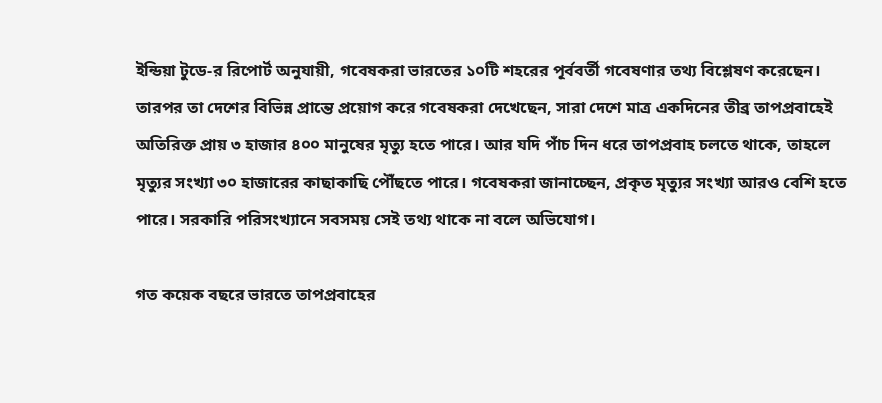ইন্ডিয়া টুডে-র রিপোর্ট অনুযায়ী, গবেষকরা ভারতের ১০টি শহরের পূর্ববর্তী গবেষণার তথ্য বিশ্লেষণ করেছেন। তারপর তা দেশের বিভিন্ন প্রান্তে প্রয়োগ করে গবেষকরা দেখেছেন, সারা দেশে মাত্র একদিনের তীব্র তাপপ্রবাহেই অতিরিক্ত প্রায় ৩ হাজার ৪০০ মানুষের মৃত্যু হতে পারে। আর যদি পাঁচ দিন ধরে তাপপ্রবাহ চলতে থাকে, তাহলে মৃত্যুর সংখ্যা ৩০ হাজারের কাছাকাছি পৌঁছতে পারে। গবেষকরা জানাচ্ছেন, প্রকৃত মৃত্যুর সংখ্যা আরও বেশি হতে পারে। সরকারি পরিসংখ্যানে সবসময় সেই তথ্য থাকে না বলে অভিযোগ।

গত কয়েক বছরে ভারতে তাপপ্রবাহের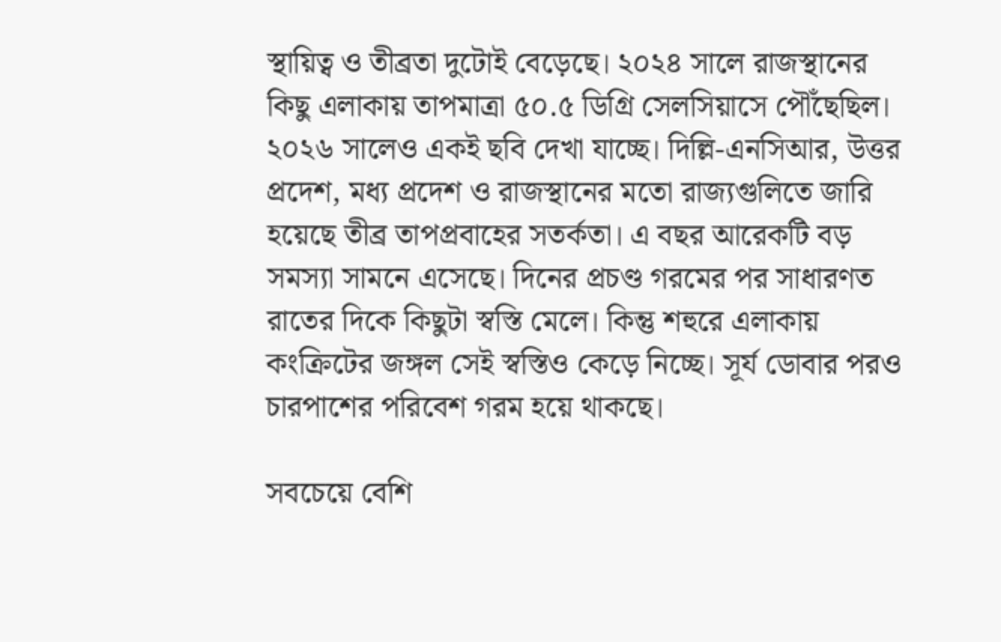স্থায়িত্ব ও তীব্রতা দুটোই বেড়েছে। ২০২৪ সালে রাজস্থানের কিছু এলাকায় তাপমাত্রা ৫০.৫ ডিগ্রি সেলসিয়াসে পৌঁছেছিল। ২০২৬ সালেও একই ছবি দেখা যাচ্ছে। দিল্লি-এনসিআর, উত্তর প্রদেশ, মধ্য প্রদেশ ও রাজস্থানের মতো রাজ্যগুলিতে জারি হয়েছে তীব্র তাপপ্রবাহের সতর্কতা। এ বছর আরেকটি বড় সমস্যা সামনে এসেছে। দিনের প্রচণ্ড গরমের পর সাধারণত রাতের দিকে কিছুটা স্বস্তি মেলে। কিন্তু শহুরে এলাকায় কংক্রিটের জঙ্গল সেই স্বস্তিও কেড়ে নিচ্ছে। সূর্য ডোবার পরও চারপাশের পরিবেশ গরম হয়ে থাকছে।

সবচেয়ে বেশি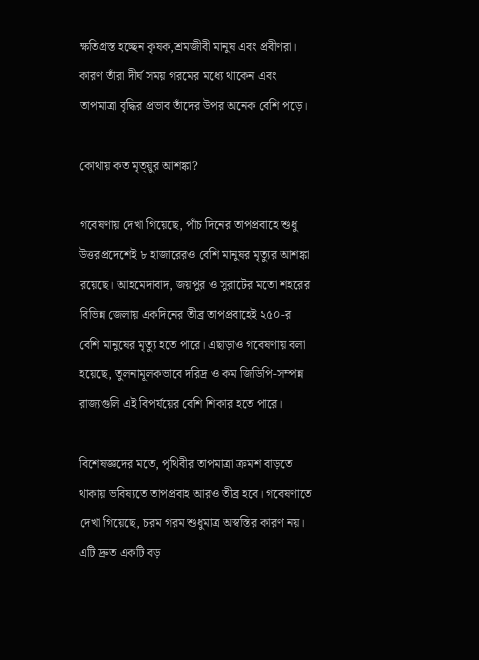ক্ষতিগ্রস্ত হচ্ছেন কৃষক,শ্রমজীবী মানুষ এবং প্রবীণরা। কারণ তাঁরা দীর্ঘ সময় গরমের মধ্যে থাকেন এবং তাপমাত্রা বৃদ্ধির প্রভাব তাঁদের উপর অনেক বেশি পড়ে।

কোথায় কত মৃত্য়ুর আশঙ্কা?

গবেষণায় দেখা গিয়েছে, পাঁচ দিনের তাপপ্রবাহে শুধু উত্তরপ্রদেশেই ৮ হাজারেরও বেশি মানুষর মৃত্যুর আশঙ্কা রয়েছে। আহমেদাবাদ, জয়পুর ও সুরাটের মতো শহরের বিভিন্ন জেলায় একদিনের তীব্র তাপপ্রবাহেই ২৫০-র বেশি মানুষের মৃত্যু হতে পারে। এছাড়াও গবেষণায় বলা হয়েছে, তুলনামূলকভাবে দরিদ্র ও কম জিডিপি-সম্পন্ন রাজ্যগুলি এই বিপর্যয়ের বেশি শিকার হতে পারে।

বিশেষজ্ঞদের মতে, পৃথিবীর তাপমাত্রা ক্রমশ বাড়তে থাকায় ভবিষ্যতে তাপপ্রবাহ আরও তীব্র হবে। গবেষণাতে দেখা গিয়েছে, চরম গরম শুধুমাত্র অস্বস্তির কারণ নয়। এটি দ্রুত একটি বড়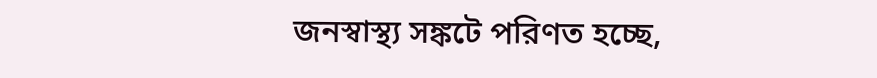জনস্বাস্থ্য সঙ্কটে পরিণত হচ্ছে,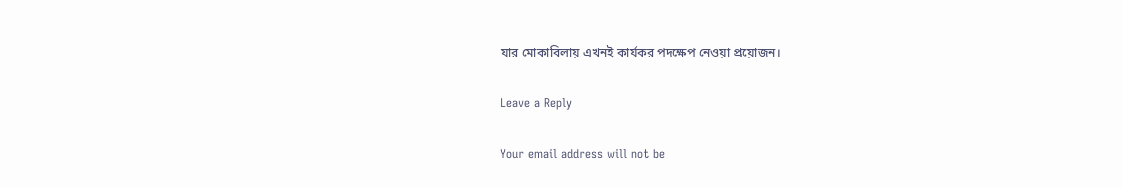যার মোকাবিলায় এখনই কার্যকর পদক্ষেপ নেওয়া প্রয়োজন।

Leave a Reply

Your email address will not be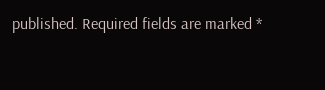published. Required fields are marked *